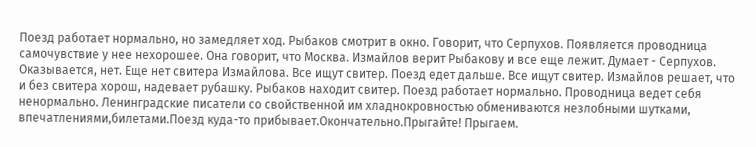Поезд работает нормально, но замедляет ход. Рыбаков смотрит в окно. Говорит, что Серпухов. Появляется проводница самочувствие у нее нехорошее. Она говорит, что Москва. Измайлов верит Рыбакову и все еще лежит. Думает - Серпухов. Оказывается, нет. Еще нет свитера Измайлова. Все ищут свитер. Поезд едет дальше. Все ищут свитер. Измайлов решает, что и без свитера хорош, надевает рубашку. Рыбаков находит свитер. Поезд работает нормально. Проводница ведет себя ненормально. Ленинградские писатели со свойственной им хладнокровностью обмениваются незлобными шутками, впечатлениями,билетами.Поезд куда-то прибывает.Окончательно.Прыгайте! Прыгаем.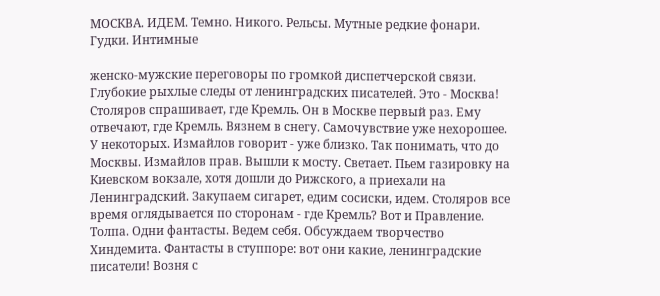МОСКВА. ИДЕМ. Темно. Никого. Рельсы. Мутные редкие фонари. Гудки. Интимные

женско-мужские переговоры по громкой диспетчерской связи. Глубокие рыхлые следы от ленинградских писателей. Это - Москва! Столяров спрашивает, где Кремль. Он в Москве первый раз. Ему отвечают, где Кремль. Вязнем в снегу. Самочувствие уже нехорошее. У некоторых. Измайлов говорит - уже близко. Так понимать, что до Москвы. Измайлов прав. Вышли к мосту. Светает. Пьем газировку на Киевском вокзале, хотя дошли до Рижского, а приехали на Ленинградский. Закупаем сигарет, едим сосиски, идем. Столяров все время оглядывается по сторонам - где Кремль? Вот и Правление. Толпа. Одни фантасты. Ведем себя. Обсуждаем творчество Хиндемита. Фантасты в ступпоре: вот они какие, ленинградские писатели! Возня с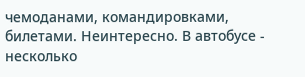чемоданами, командировками, билетами. Неинтересно. В автобусе - несколько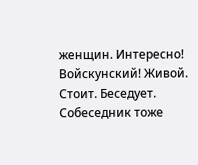женщин. Интересно! Войскунский! Живой. Стоит. Беседует. Собеседник тоже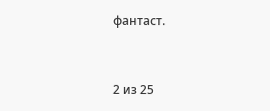фантаст.



2 из 25